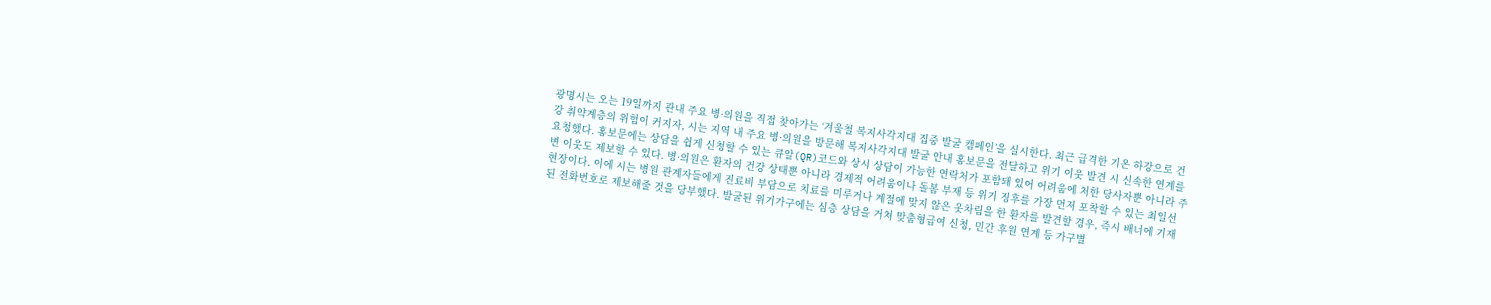광명시는 오는 19일까지 관내 주요 병·의원을 직접 찾아가는 ‘겨울철 복지사각지대 집중 발굴 캠페인’을 실시한다. 최근 급격한 기온 하강으로 건강 취약계층의 위험이 커지자, 시는 지역 내 주요 병·의원을 방문해 복지사각지대 발굴 안내 홍보문을 전달하고 위기 이웃 발견 시 신속한 연계를 요청했다. 홍보문에는 상담을 쉽게 신청할 수 있는 큐알(QR)코드와 상시 상담이 가능한 연락처가 포함돼 있어 어려움에 처한 당사자뿐 아니라 주변 이웃도 제보할 수 있다. 병·의원은 환자의 건강 상태뿐 아니라 경제적 어려움이나 돌봄 부재 등 위기 징후를 가장 먼저 포착할 수 있는 최일선 현장이다. 이에 시는 병원 관계자들에게 진료비 부담으로 치료를 미루거나 계절에 맞지 않은 옷차림을 한 환자를 발견할 경우, 즉시 배너에 기재된 전화번호로 제보해줄 것을 당부했다. 발굴된 위기가구에는 심층 상담을 거쳐 맞춤형급여 신청, 민간 후원 연계 등 가구별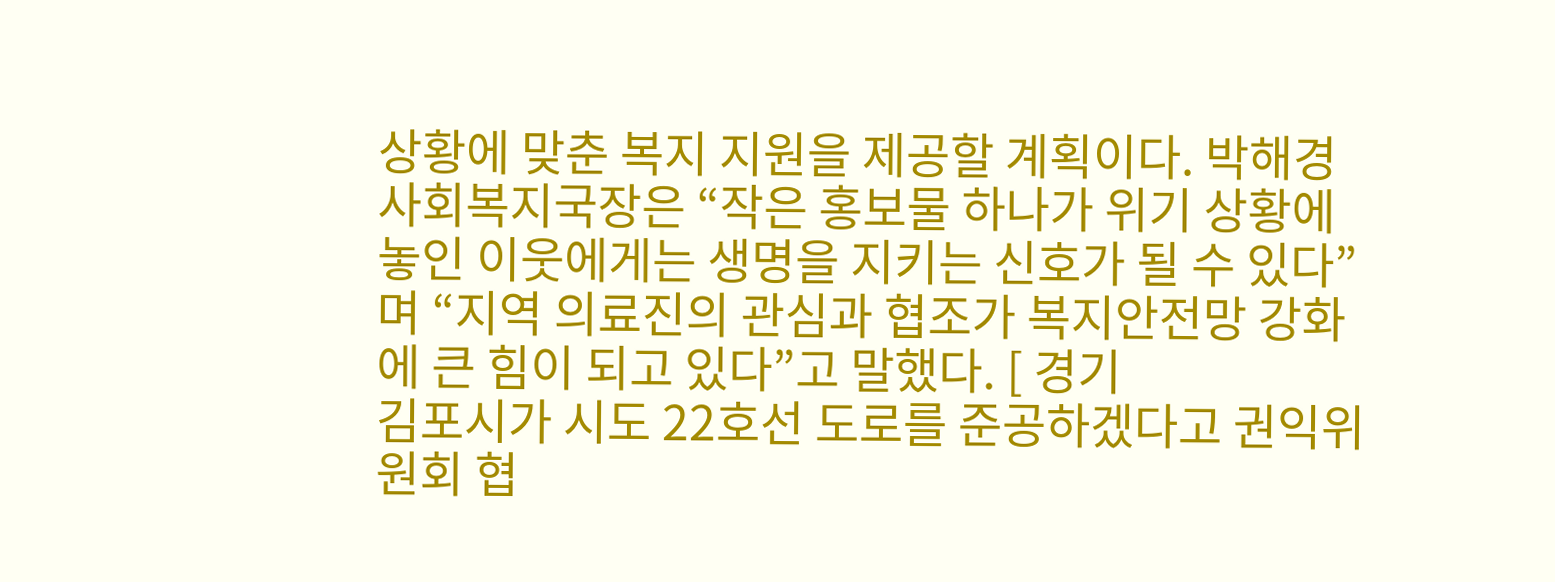상황에 맞춘 복지 지원을 제공할 계획이다. 박해경 사회복지국장은 “작은 홍보물 하나가 위기 상황에 놓인 이웃에게는 생명을 지키는 신호가 될 수 있다”며 “지역 의료진의 관심과 협조가 복지안전망 강화에 큰 힘이 되고 있다”고 말했다. [ 경기
김포시가 시도 22호선 도로를 준공하겠다고 권익위원회 협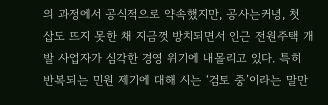의 과정에서 공식적으로 약속했지만, 공사는커녕, 첫 삽도 뜨지 못한 채 지금껏 방치되면서 인근 전원주택 개발 사업자가 심각한 경영 위기에 내몰리고 있다. 특히 반복되는 민원 제기에 대해 시는 ‘검토 중’이라는 말만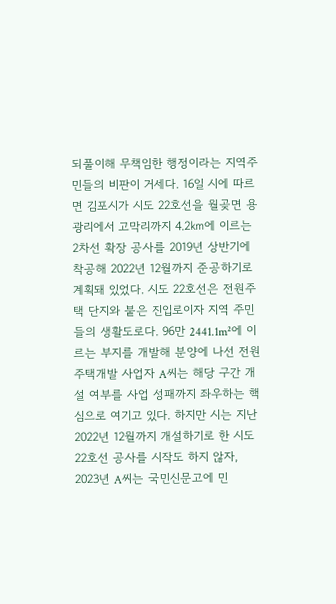되풀이해 무책임한 행정이라는 지역주민들의 비판이 거세다. 16일 시에 따르면 김포시가 시도 22호선을 월곶면 용광리에서 고막리까지 4.2㎞에 이르는 2차선 확장 공사를 2019년 상반기에 착공해 2022년 12월까지 준공하기로 계획돼 있었다. 시도 22호선은 전원주택 단지와 붙은 진입로이자 지역 주민들의 생활도로다. 96만 2441.1m²에 이르는 부지를 개발해 분양에 나선 전원주택개발 사업자 A씨는 해당 구간 개설 여부를 사업 성패까지 좌우하는 핵심으로 여기고 있다. 하지만 시는 지난 2022년 12월까지 개설하기로 한 시도 22호선 공사를 시작도 하지 않자, 2023년 A씨는 국민신문고에 민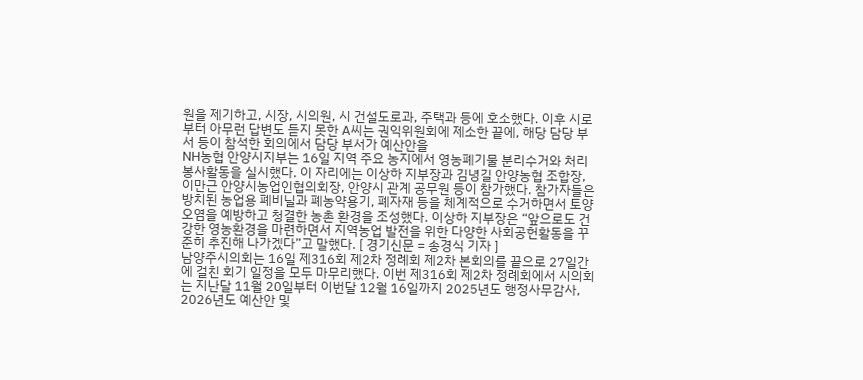원을 제기하고, 시장, 시의원, 시 건설도로과, 주택과 등에 호소했다. 이후 시로부터 아무런 답변도 듣지 못한 A씨는 권익위원회에 제소한 끝에, 해당 담당 부서 등이 참석한 회의에서 담당 부서가 예산안을
NH농협 안양시지부는 16일 지역 주요 농지에서 영농폐기물 분리수거와 처리 봉사활동을 실시했다. 이 자리에는 이상하 지부장과 김녕길 안양농협 조합장, 이만근 안양시농업인협의회장, 안양시 관계 공무원 등이 참가했다. 참가자들은 방치된 농업용 폐비닐과 폐농약용기, 폐자재 등을 체계적으로 수거하면서 토양오염을 예방하고 청결한 농촌 환경을 조성했다. 이상하 지부장은 “앞으로도 건강한 영농환경을 마련하면서 지역농업 발전을 위한 다양한 사회공헌활동을 꾸준히 추진해 나가겠다”고 말했다. [ 경기신문 = 송경식 기자 ]
남양주시의회는 16일 제316회 제2차 정례회 제2차 본회의를 끝으로 27일간에 걸친 회기 일정을 모두 마무리했다. 이번 제316회 제2차 정례회에서 시의회는 지난달 11월 20일부터 이번달 12월 16일까지 2025년도 행정사무감사, 2026년도 예산안 및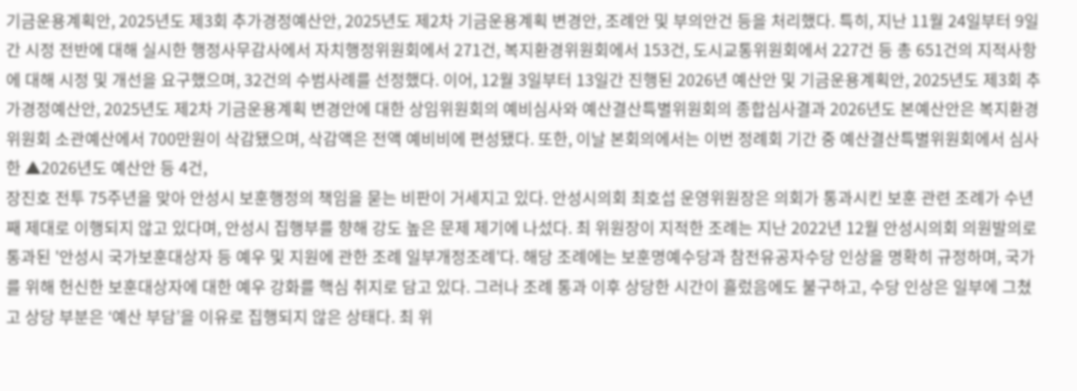기금운용계획안, 2025년도 제3회 추가경정예산안, 2025년도 제2차 기금운용계획 변경안, 조례안 및 부의안건 등을 처리했다. 특히, 지난 11월 24일부터 9일간 시정 전반에 대해 실시한 행정사무감사에서 자치행정위원회에서 271건, 복지환경위원회에서 153건, 도시교통위원회에서 227건 등 총 651건의 지적사항에 대해 시정 및 개선을 요구했으며, 32건의 수범사례를 선정했다. 이어, 12월 3일부터 13일간 진행된 2026년 예산안 및 기금운용계획안, 2025년도 제3회 추가경정예산안, 2025년도 제2차 기금운용계획 변경안에 대한 상임위원회의 예비심사와 예산결산특별위원회의 종합심사결과 2026년도 본예산안은 복지환경위원회 소관예산에서 700만원이 삭감됐으며, 삭감액은 전액 예비비에 편성됐다. 또한, 이날 본회의에서는 이번 정례회 기간 중 예산결산특별위원회에서 심사한 ▲2026년도 예산안 등 4건,
장진호 전투 75주년을 맞아 안성시 보훈행정의 책임을 묻는 비판이 거세지고 있다. 안성시의회 최호섭 운영위원장은 의회가 통과시킨 보훈 관련 조례가 수년째 제대로 이행되지 않고 있다며, 안성시 집행부를 향해 강도 높은 문제 제기에 나섰다. 최 위원장이 지적한 조례는 지난 2022년 12월 안성시의회 의원발의로 통과된 '안성시 국가보훈대상자 등 예우 및 지원에 관한 조례 일부개정조례'다. 해당 조례에는 보훈명예수당과 참전유공자수당 인상을 명확히 규정하며, 국가를 위해 헌신한 보훈대상자에 대한 예우 강화를 핵심 취지로 담고 있다. 그러나 조례 통과 이후 상당한 시간이 흘렀음에도 불구하고, 수당 인상은 일부에 그쳤고 상당 부분은 ‘예산 부담’을 이유로 집행되지 않은 상태다. 최 위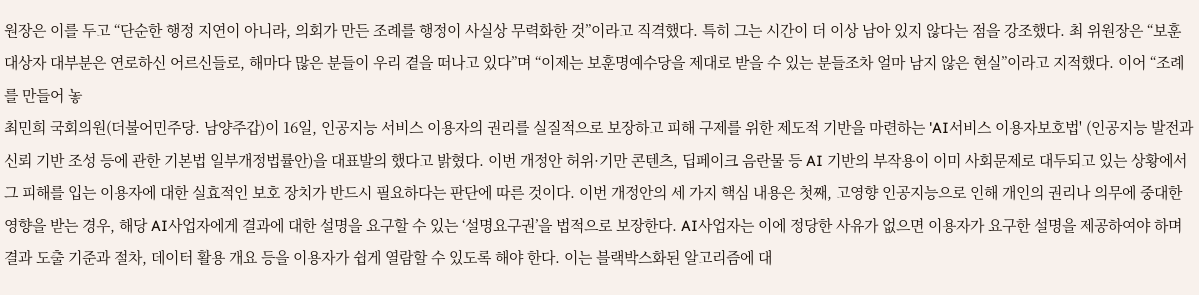원장은 이를 두고 “단순한 행정 지연이 아니라, 의회가 만든 조례를 행정이 사실상 무력화한 것”이라고 직격했다. 특히 그는 시간이 더 이상 남아 있지 않다는 점을 강조했다. 최 위원장은 “보훈대상자 대부분은 연로하신 어르신들로, 해마다 많은 분들이 우리 곁을 떠나고 있다”며 “이제는 보훈명예수당을 제대로 받을 수 있는 분들조차 얼마 남지 않은 현실”이라고 지적했다. 이어 “조례를 만들어 놓
최민희 국회의원(더불어민주당. 남양주갑)이 16일, 인공지능 서비스 이용자의 권리를 실질적으로 보장하고 피해 구제를 위한 제도적 기반을 마련하는 'AI서비스 이용자보호법' (인공지능 발전과 신뢰 기반 조성 등에 관한 기본법 일부개정법률안)을 대표발의 했다고 밝혔다. 이번 개정안 허위·기만 콘텐츠, 딥페이크 음란물 등 AI 기반의 부작용이 이미 사회문제로 대두되고 있는 상황에서 그 피해를 입는 이용자에 대한 실효적인 보호 장치가 반드시 필요하다는 판단에 따른 것이다. 이번 개정안의 세 가지 핵심 내용은 첫째, 고영향 인공지능으로 인해 개인의 권리나 의무에 중대한 영향을 받는 경우, 해당 AI사업자에게 결과에 대한 설명을 요구할 수 있는 ‘설명요구권’을 법적으로 보장한다. AI사업자는 이에 정당한 사유가 없으면 이용자가 요구한 설명을 제공하여야 하며 결과 도출 기준과 절차, 데이터 활용 개요 등을 이용자가 쉽게 열람할 수 있도록 해야 한다. 이는 블랙박스화된 알고리즘에 대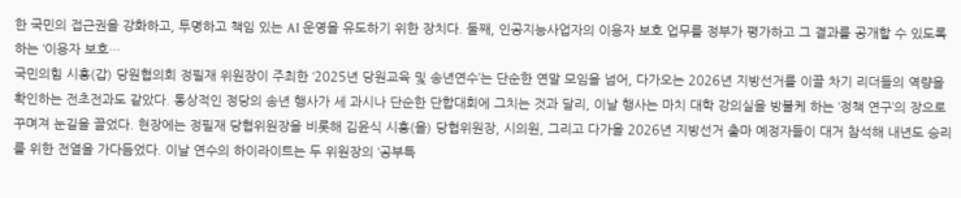한 국민의 접근권을 강화하고, 투명하고 책임 있는 AI 운영을 유도하기 위한 장치다. 둘째, 인공지능사업자의 이용자 보호 업무를 정부가 평가하고 그 결과를 공개할 수 있도록 하는 ‘이용자 보호…
국민의힘 시흥(갑) 당원협의회 정필재 위원장이 주최한 ‘2025년 당원교육 및 송년연수’는 단순한 연말 모임을 넘어, 다가오는 2026년 지방선거를 이끌 차기 리더들의 역량을 확인하는 전초전과도 같았다. 통상적인 정당의 송년 행사가 세 과시나 단순한 단합대회에 그치는 것과 달리, 이날 행사는 마치 대학 강의실을 방불케 하는 ‘정책 연구’의 장으로 꾸며져 눈길을 끌었다. 현장에는 정필재 당협위원장을 비롯해 김윤식 시흥(을) 당협위원장, 시의원, 그리고 다가올 2026년 지방선거 출마 예정자들이 대거 참석해 내년도 승리를 위한 전열을 가다듬었다. 이날 연수의 하이라이트는 두 위원장의 ‘공부특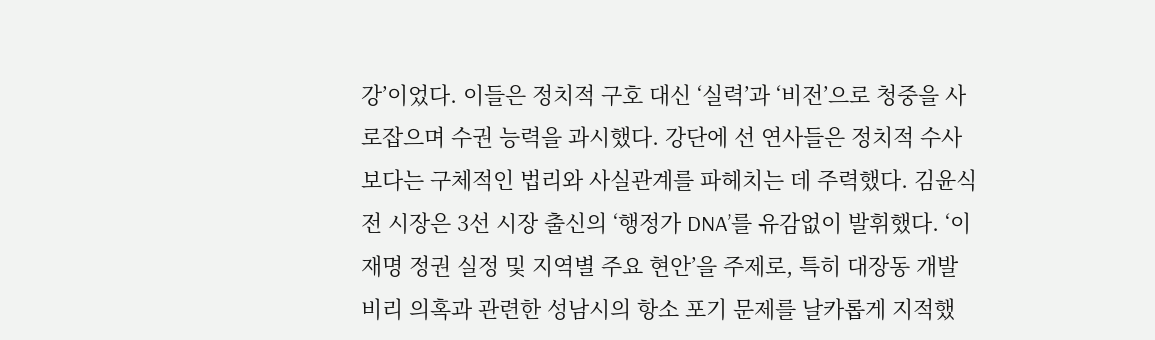강’이었다. 이들은 정치적 구호 대신 ‘실력’과 ‘비전’으로 청중을 사로잡으며 수권 능력을 과시했다. 강단에 선 연사들은 정치적 수사보다는 구체적인 법리와 사실관계를 파헤치는 데 주력했다. 김윤식 전 시장은 3선 시장 출신의 ‘행정가 DNA’를 유감없이 발휘했다. ‘이재명 정권 실정 및 지역별 주요 현안’을 주제로, 특히 대장동 개발 비리 의혹과 관련한 성남시의 항소 포기 문제를 날카롭게 지적했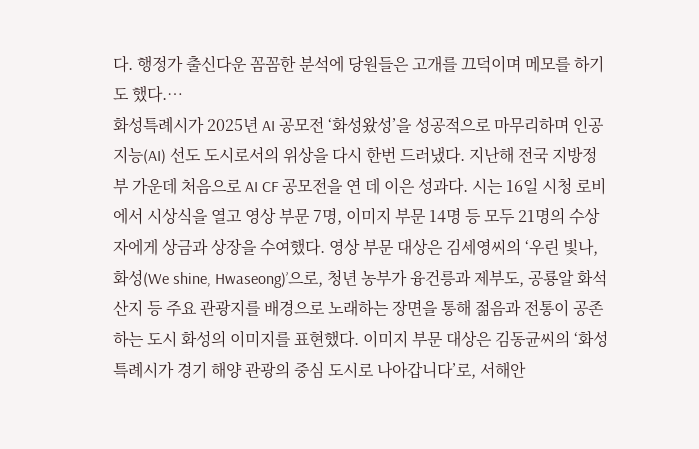다. 행정가 출신다운 꼼꼼한 분석에 당원들은 고개를 끄덕이며 메모를 하기도 했다.…
화성특례시가 2025년 AI 공모전 ‘화성왔성’을 성공적으로 마무리하며 인공지능(AI) 선도 도시로서의 위상을 다시 한번 드러냈다. 지난해 전국 지방정부 가운데 처음으로 AI CF 공모전을 연 데 이은 성과다. 시는 16일 시청 로비에서 시상식을 열고 영상 부문 7명, 이미지 부문 14명 등 모두 21명의 수상자에게 상금과 상장을 수여했다. 영상 부문 대상은 김세영씨의 ‘우린 빛나, 화성(We shine, Hwaseong)’으로, 청년 농부가 융건릉과 제부도, 공룡알 화석산지 등 주요 관광지를 배경으로 노래하는 장면을 통해 젊음과 전통이 공존하는 도시 화성의 이미지를 표현했다. 이미지 부문 대상은 김동균씨의 ‘화성특례시가 경기 해양 관광의 중심 도시로 나아갑니다’로, 서해안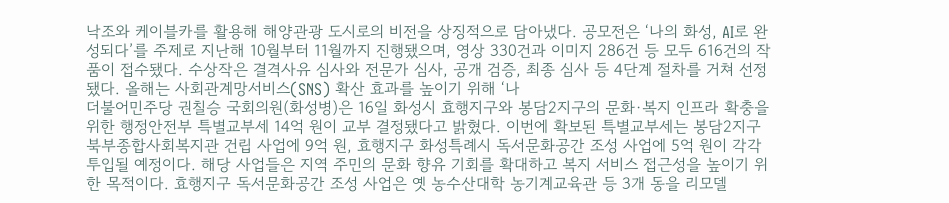낙조와 케이블카를 활용해 해양관광 도시로의 비전을 상징적으로 담아냈다. 공모전은 ‘나의 화성, AI로 완성되다’를 주제로 지난해 10월부터 11월까지 진행됐으며, 영상 330건과 이미지 286건 등 모두 616건의 작품이 접수됐다. 수상작은 결격사유 심사와 전문가 심사, 공개 검증, 최종 심사 등 4단계 절차를 거쳐 선정됐다. 올해는 사회관계망서비스(SNS) 확산 효과를 높이기 위해 ‘나
더불어민주당 권칠승 국회의원(화성병)은 16일 화성시 효행지구와 봉담2지구의 문화·복지 인프라 확충을 위한 행정안전부 특별교부세 14억 원이 교부 결정됐다고 밝혔다. 이번에 확보된 특별교부세는 봉담2지구 북부종합사회복지관 건립 사업에 9억 원, 효행지구 화성특례시 독서문화공간 조성 사업에 5억 원이 각각 투입될 예정이다. 해당 사업들은 지역 주민의 문화 향유 기회를 확대하고 복지 서비스 접근성을 높이기 위한 목적이다. 효행지구 독서문화공간 조성 사업은 옛 농수산대학 농기계교육관 등 3개 동을 리모델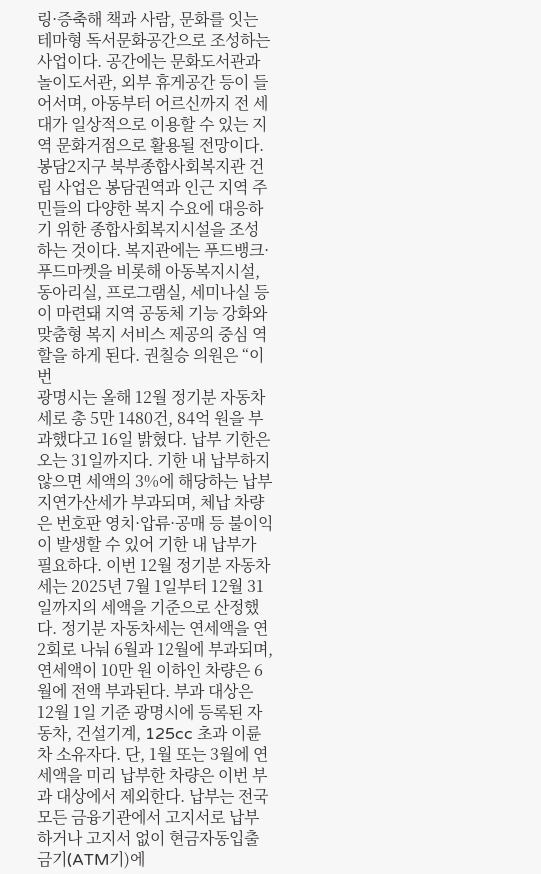링·증축해 책과 사람, 문화를 잇는 테마형 독서문화공간으로 조성하는 사업이다. 공간에는 문화도서관과 놀이도서관, 외부 휴게공간 등이 들어서며, 아동부터 어르신까지 전 세대가 일상적으로 이용할 수 있는 지역 문화거점으로 활용될 전망이다. 봉담2지구 북부종합사회복지관 건립 사업은 봉담권역과 인근 지역 주민들의 다양한 복지 수요에 대응하기 위한 종합사회복지시설을 조성하는 것이다. 복지관에는 푸드뱅크·푸드마켓을 비롯해 아동복지시설, 동아리실, 프로그램실, 세미나실 등이 마련돼 지역 공동체 기능 강화와 맞춤형 복지 서비스 제공의 중심 역할을 하게 된다. 권칠승 의원은 “이번
광명시는 올해 12월 정기분 자동차세로 총 5만 1480건, 84억 원을 부과했다고 16일 밝혔다. 납부 기한은 오는 31일까지다. 기한 내 납부하지 않으면 세액의 3%에 해당하는 납부지연가산세가 부과되며, 체납 차량은 번호판 영치·압류·공매 등 불이익이 발생할 수 있어 기한 내 납부가 필요하다. 이번 12월 정기분 자동차세는 2025년 7월 1일부터 12월 31일까지의 세액을 기준으로 산정했다. 정기분 자동차세는 연세액을 연 2회로 나눠 6월과 12월에 부과되며, 연세액이 10만 원 이하인 차량은 6월에 전액 부과된다. 부과 대상은 12월 1일 기준 광명시에 등록된 자동차, 건설기계, 125cc 초과 이륜차 소유자다. 단, 1월 또는 3월에 연세액을 미리 납부한 차량은 이번 부과 대상에서 제외한다. 납부는 전국 모든 금융기관에서 고지서로 납부하거나 고지서 없이 현금자동입출금기(ATM기)에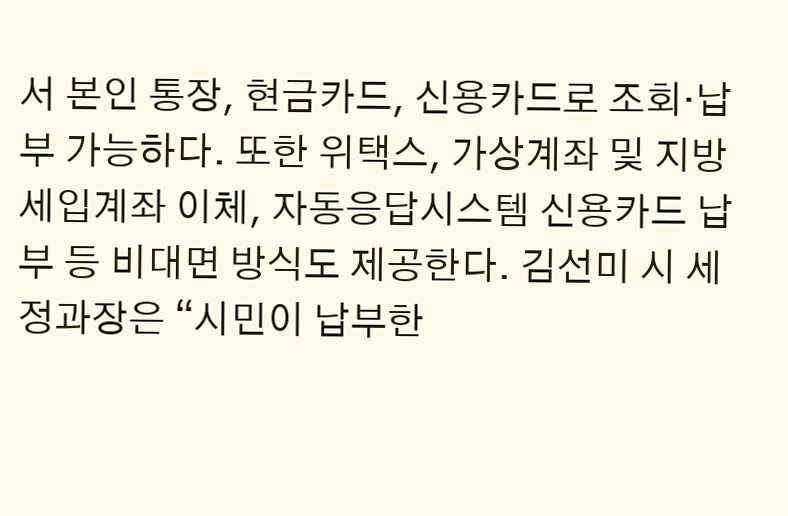서 본인 통장, 현금카드, 신용카드로 조회·납부 가능하다. 또한 위택스, 가상계좌 및 지방세입계좌 이체, 자동응답시스템 신용카드 납부 등 비대면 방식도 제공한다. 김선미 시 세정과장은 “시민이 납부한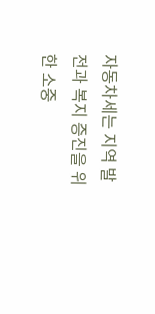자동차세는 지역 발전과 복지 증진을 위한 소중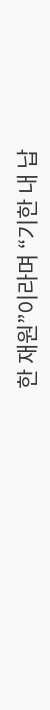한 재원”이라며 “기한 내 납